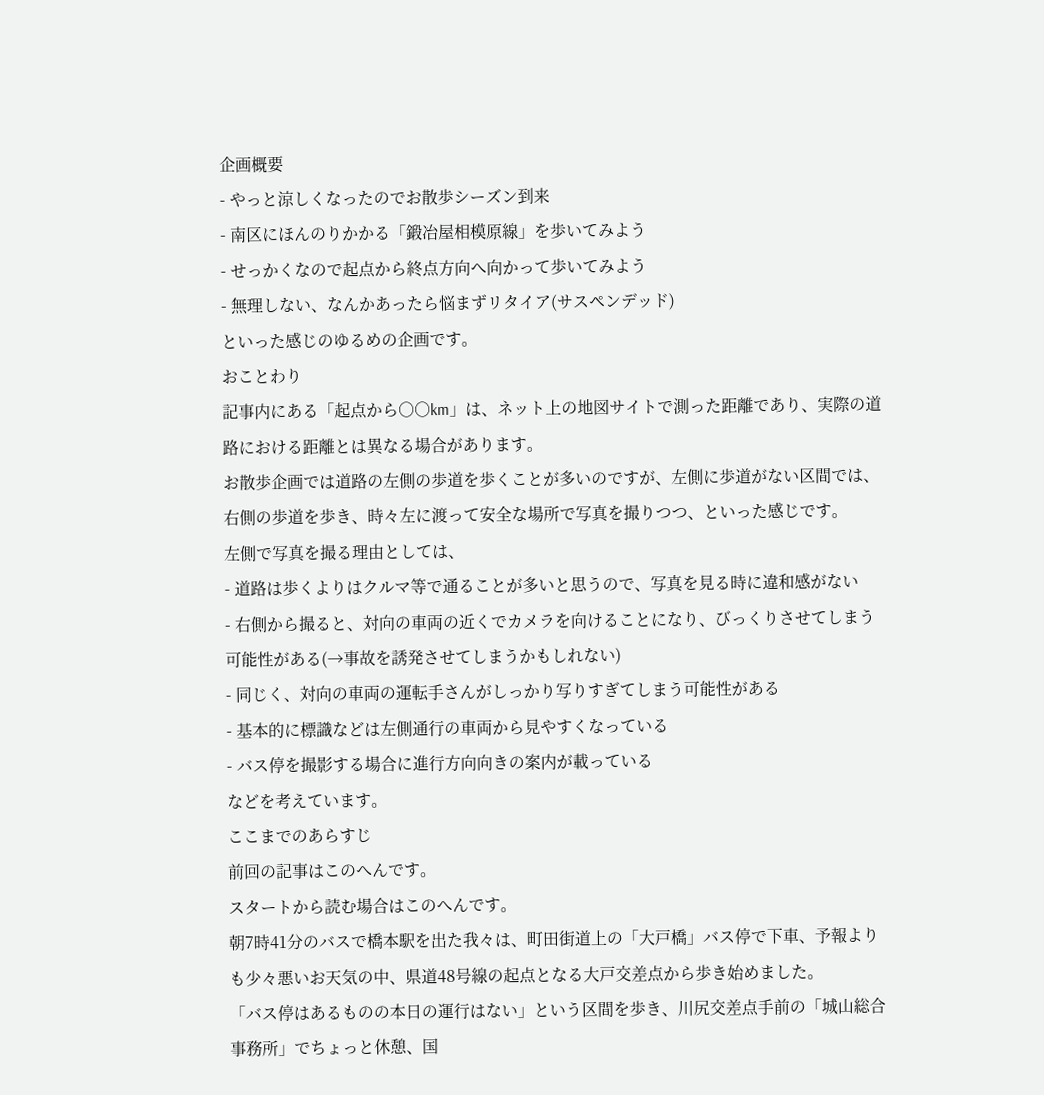企画概要
- やっと涼しくなったのでお散歩シーズン到来
- 南区にほんのりかかる「鍛冶屋相模原線」を歩いてみよう
- せっかくなので起点から終点方向へ向かって歩いてみよう
- 無理しない、なんかあったら悩まずリタイア(サスペンデッド)
といった感じのゆるめの企画です。
おことわり
記事内にある「起点から○○km」は、ネット上の地図サイトで測った距離であり、実際の道路における距離とは異なる場合があります。
お散歩企画では道路の左側の歩道を歩くことが多いのですが、左側に歩道がない区間では、右側の歩道を歩き、時々左に渡って安全な場所で写真を撮りつつ、といった感じです。
左側で写真を撮る理由としては、
- 道路は歩くよりはクルマ等で通ることが多いと思うので、写真を見る時に違和感がない
- 右側から撮ると、対向の車両の近くでカメラを向けることになり、びっくりさせてしまう可能性がある(→事故を誘発させてしまうかもしれない)
- 同じく、対向の車両の運転手さんがしっかり写りすぎてしまう可能性がある
- 基本的に標識などは左側通行の車両から見やすくなっている
- バス停を撮影する場合に進行方向向きの案内が載っている
などを考えています。
ここまでのあらすじ
前回の記事はこのへんです。
スタートから読む場合はこのへんです。
朝7時41分のバスで橋本駅を出た我々は、町田街道上の「大戸橋」バス停で下車、予報よりも少々悪いお天気の中、県道48号線の起点となる大戸交差点から歩き始めました。
「バス停はあるものの本日の運行はない」という区間を歩き、川尻交差点手前の「城山総合事務所」でちょっと休憩、国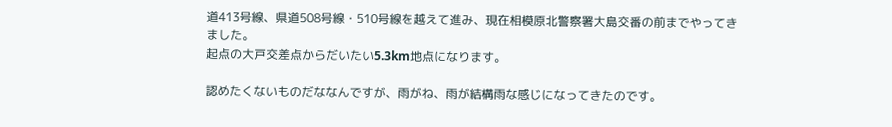道413号線、県道508号線・510号線を越えて進み、現在相模原北警察署大島交番の前までやってきました。
起点の大戸交差点からだいたい5.3km地点になります。

認めたくないものだななんですが、雨がね、雨が結構雨な感じになってきたのです。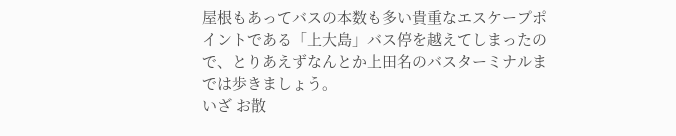屋根もあってバスの本数も多い貴重なエスケープポイントである「上大島」バス停を越えてしまったので、とりあえずなんとか上田名のバスターミナルまでは歩きましょう。
いざ お散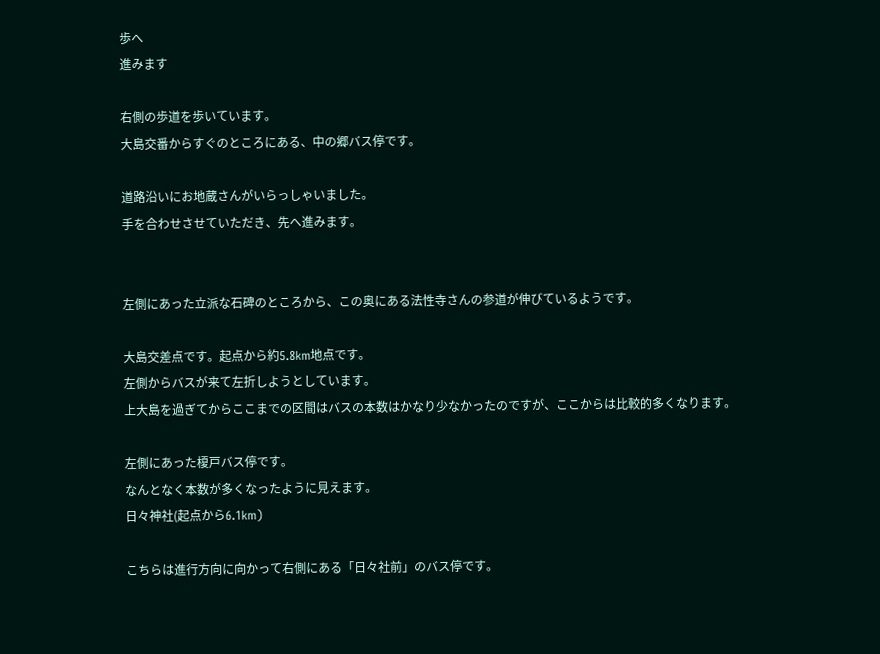歩へ
進みます

右側の歩道を歩いています。
大島交番からすぐのところにある、中の郷バス停です。

道路沿いにお地蔵さんがいらっしゃいました。
手を合わせさせていただき、先へ進みます。


左側にあった立派な石碑のところから、この奥にある法性寺さんの参道が伸びているようです。

大島交差点です。起点から約5.8km地点です。
左側からバスが来て左折しようとしています。
上大島を過ぎてからここまでの区間はバスの本数はかなり少なかったのですが、ここからは比較的多くなります。

左側にあった榎戸バス停です。
なんとなく本数が多くなったように見えます。
日々神社(起点から6.1km)

こちらは進行方向に向かって右側にある「日々社前」のバス停です。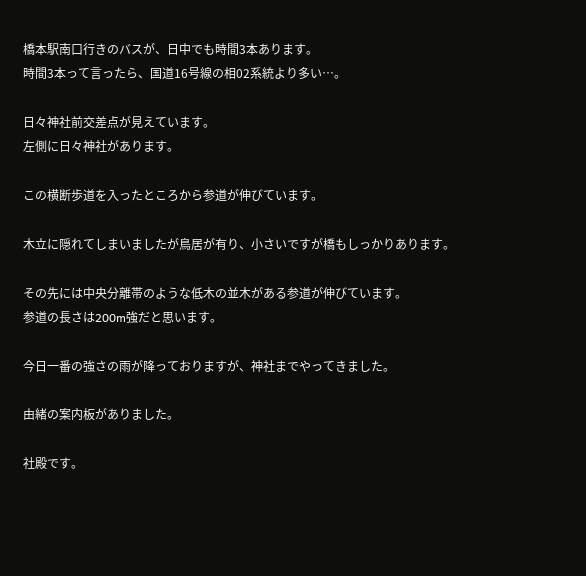橋本駅南口行きのバスが、日中でも時間3本あります。
時間3本って言ったら、国道16号線の相02系統より多い…。

日々神社前交差点が見えています。
左側に日々神社があります。

この横断歩道を入ったところから参道が伸びています。

木立に隠れてしまいましたが鳥居が有り、小さいですが橋もしっかりあります。

その先には中央分離帯のような低木の並木がある参道が伸びています。
参道の長さは200m強だと思います。

今日一番の強さの雨が降っておりますが、神社までやってきました。

由緒の案内板がありました。

社殿です。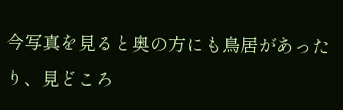今写真を見ると奥の方にも鳥居があったり、見どころ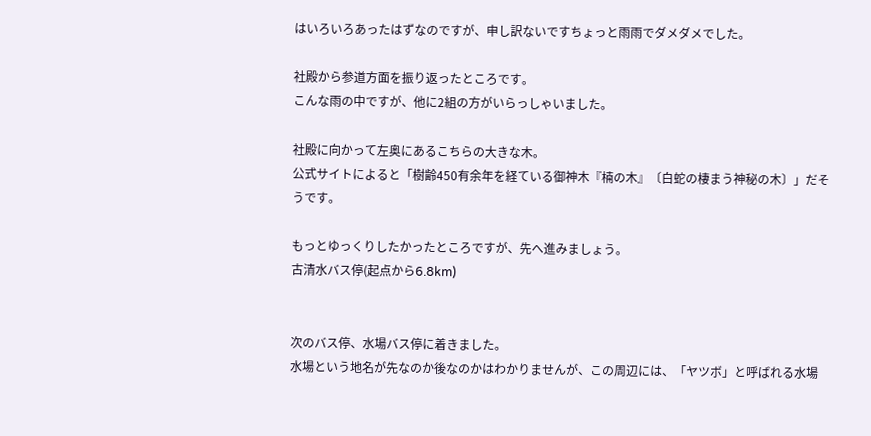はいろいろあったはずなのですが、申し訳ないですちょっと雨雨でダメダメでした。

社殿から参道方面を振り返ったところです。
こんな雨の中ですが、他に2組の方がいらっしゃいました。

社殿に向かって左奥にあるこちらの大きな木。
公式サイトによると「樹齢450有余年を経ている御神木『楠の木』〔白蛇の棲まう神秘の木〕」だそうです。

もっとゆっくりしたかったところですが、先へ進みましょう。
古清水バス停(起点から6.8km)


次のバス停、水場バス停に着きました。
水場という地名が先なのか後なのかはわかりませんが、この周辺には、「ヤツボ」と呼ばれる水場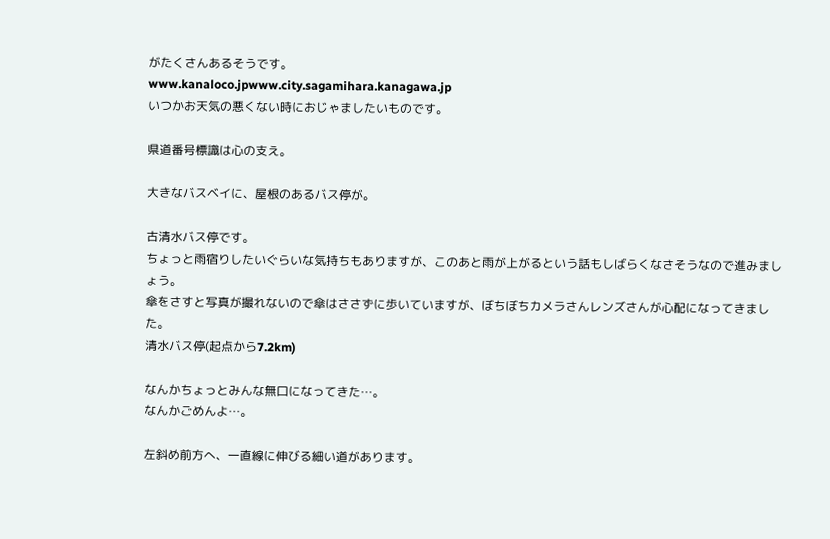がたくさんあるそうです。
www.kanaloco.jpwww.city.sagamihara.kanagawa.jp
いつかお天気の悪くない時におじゃましたいものです。

県道番号標識は心の支え。

大きなバスベイに、屋根のあるバス停が。

古清水バス停です。
ちょっと雨宿りしたいぐらいな気持ちもありますが、このあと雨が上がるという話もしばらくなさそうなので進みましょう。
傘をさすと写真が撮れないので傘はささずに歩いていますが、ぼちぼちカメラさんレンズさんが心配になってきました。
清水バス停(起点から7.2km)

なんかちょっとみんな無口になってきた…。
なんかごめんよ…。

左斜め前方へ、一直線に伸びる細い道があります。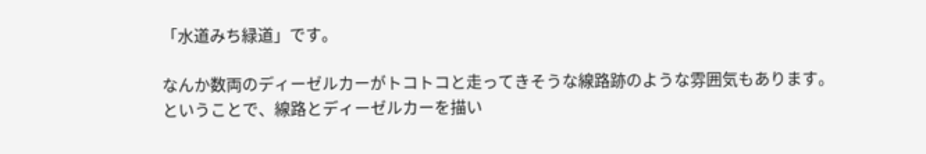「水道みち緑道」です。

なんか数両のディーゼルカーがトコトコと走ってきそうな線路跡のような雰囲気もあります。
ということで、線路とディーゼルカーを描い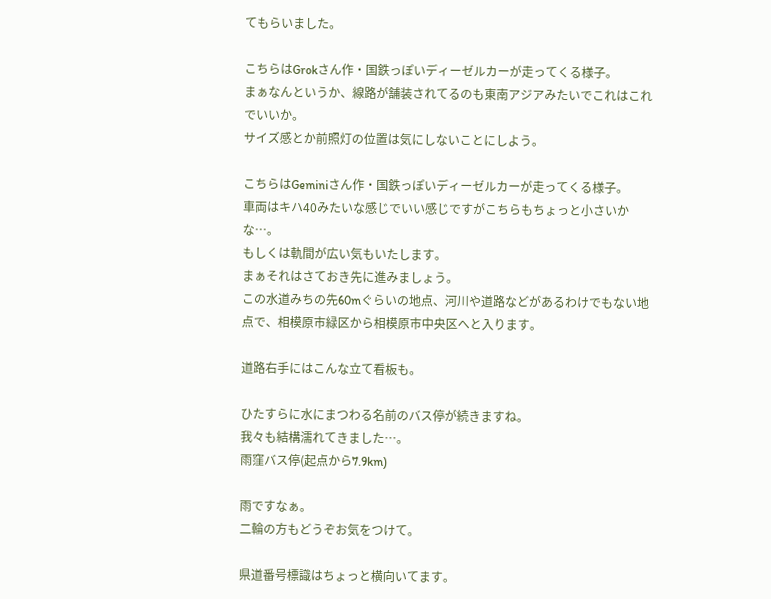てもらいました。

こちらはGrokさん作・国鉄っぽいディーゼルカーが走ってくる様子。
まぁなんというか、線路が舗装されてるのも東南アジアみたいでこれはこれでいいか。
サイズ感とか前照灯の位置は気にしないことにしよう。

こちらはGeminiさん作・国鉄っぽいディーゼルカーが走ってくる様子。
車両はキハ40みたいな感じでいい感じですがこちらもちょっと小さいかな…。
もしくは軌間が広い気もいたします。
まぁそれはさておき先に進みましょう。
この水道みちの先60mぐらいの地点、河川や道路などがあるわけでもない地点で、相模原市緑区から相模原市中央区へと入ります。

道路右手にはこんな立て看板も。

ひたすらに水にまつわる名前のバス停が続きますね。
我々も結構濡れてきました…。
雨窪バス停(起点から7.9km)

雨ですなぁ。
二輪の方もどうぞお気をつけて。

県道番号標識はちょっと横向いてます。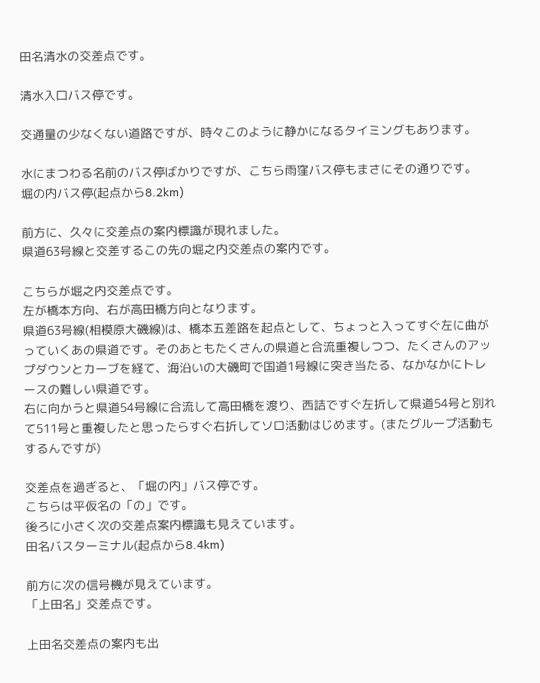田名清水の交差点です。

清水入口バス停です。

交通量の少なくない道路ですが、時々このように静かになるタイミングもあります。

水にまつわる名前のバス停ばかりですが、こちら雨窪バス停もまさにその通りです。
堀の内バス停(起点から8.2km)

前方に、久々に交差点の案内標識が現れました。
県道63号線と交差するこの先の堀之内交差点の案内です。

こちらが堀之内交差点です。
左が橋本方向、右が高田橋方向となります。
県道63号線(相模原大磯線)は、橋本五差路を起点として、ちょっと入ってすぐ左に曲がっていくあの県道です。そのあともたくさんの県道と合流重複しつつ、たくさんのアップダウンとカーブを経て、海沿いの大磯町で国道1号線に突き当たる、なかなかにトレースの難しい県道です。
右に向かうと県道54号線に合流して高田橋を渡り、西詰ですぐ左折して県道54号と別れて511号と重複したと思ったらすぐ右折してソロ活動はじめます。(またグループ活動もするんですが)

交差点を過ぎると、「堀の内」バス停です。
こちらは平仮名の「の」です。
後ろに小さく次の交差点案内標識も見えています。
田名バスターミナル(起点から8.4km)

前方に次の信号機が見えています。
「上田名」交差点です。

上田名交差点の案内も出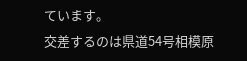ています。
交差するのは県道54号相模原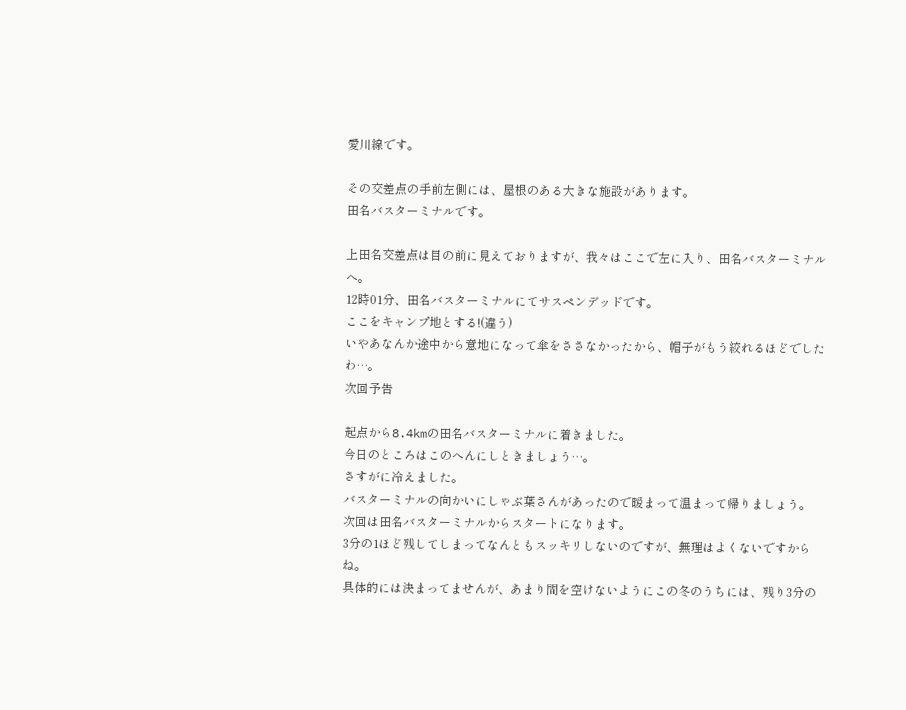愛川線です。

その交差点の手前左側には、屋根のある大きな施設があります。
田名バスターミナルです。

上田名交差点は目の前に見えておりますが、我々はここで左に入り、田名バスターミナルへ。
12時01分、田名バスターミナルにてサスペンデッドです。
ここをキャンプ地とする!(違う)
いやあなんか途中から意地になって傘をささなかったから、帽子がもう絞れるほどでしたわ…。
次回予告

起点から8.4kmの田名バスターミナルに着きました。
今日のところはこのへんにしときましょう…。
さすがに冷えました。
バスターミナルの向かいにしゃぶ葉さんがあったので暖まって温まって帰りましょう。
次回は田名バスターミナルからスタートになります。
3分の1ほど残してしまってなんともスッキリしないのですが、無理はよくないですからね。
具体的には決まってませんが、あまり間を空けないようにこの冬のうちには、残り3分の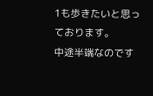1も歩きたいと思っております。
中途半端なのです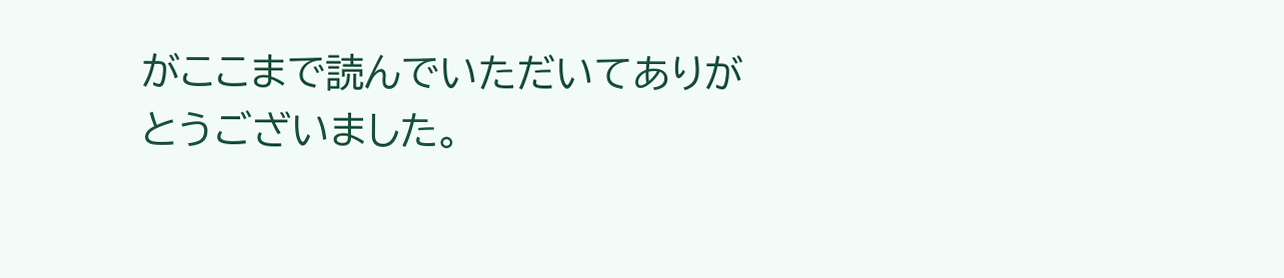がここまで読んでいただいてありがとうございました。